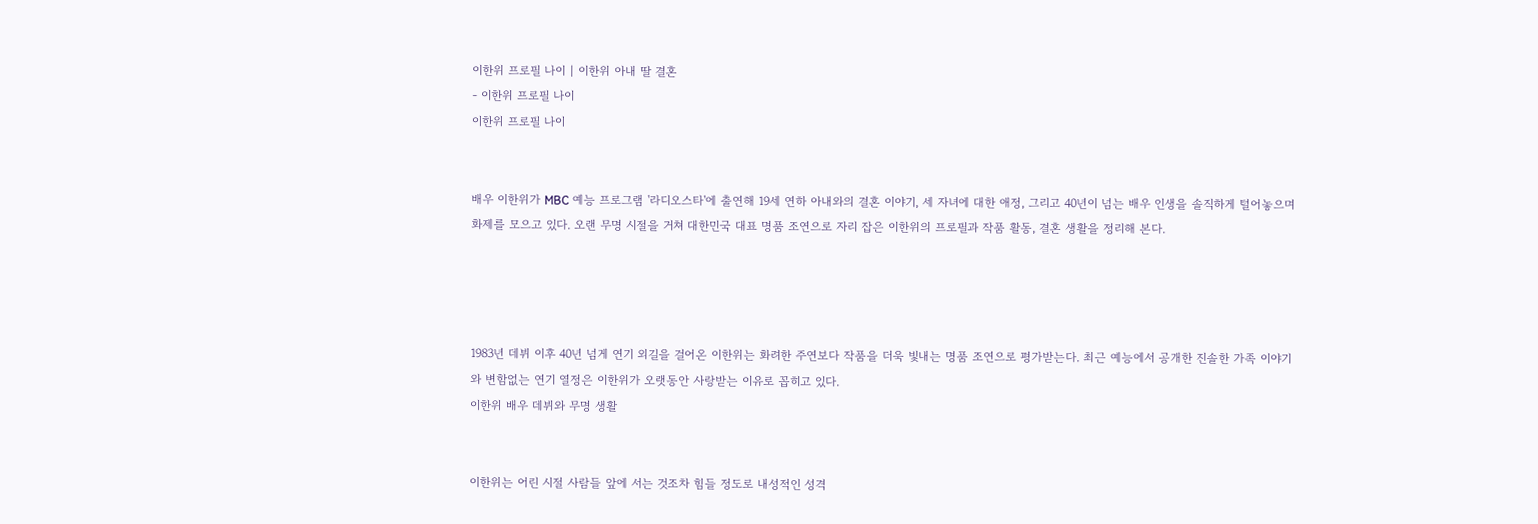이한위 프로필 나이 | 이한위 아내 딸 결혼
- 이한위 프로필 나이
이한위 프로필 나이


배우 이한위가 MBC 예능 프로그램 '라디오스타'에 출연해 19세 연하 아내와의 결혼 이야기, 세 자녀에 대한 애정, 그리고 40년이 넘는 배우 인생을 솔직하게 털어놓으며 화제를 모으고 있다. 오랜 무명 시절을 거쳐 대한민국 대표 명품 조연으로 자리 잡은 이한위의 프로필과 작품 활동, 결혼 생활을 정리해 본다.




1983년 데뷔 이후 40년 넘게 연기 외길을 걸어온 이한위는 화려한 주연보다 작품을 더욱 빛내는 명품 조연으로 평가받는다. 최근 예능에서 공개한 진솔한 가족 이야기와 변함없는 연기 열정은 이한위가 오랫동안 사랑받는 이유로 꼽히고 있다.
이한위 배우 데뷔와 무명 생활


이한위는 어린 시절 사람들 앞에 서는 것조차 힘들 정도로 내성적인 성격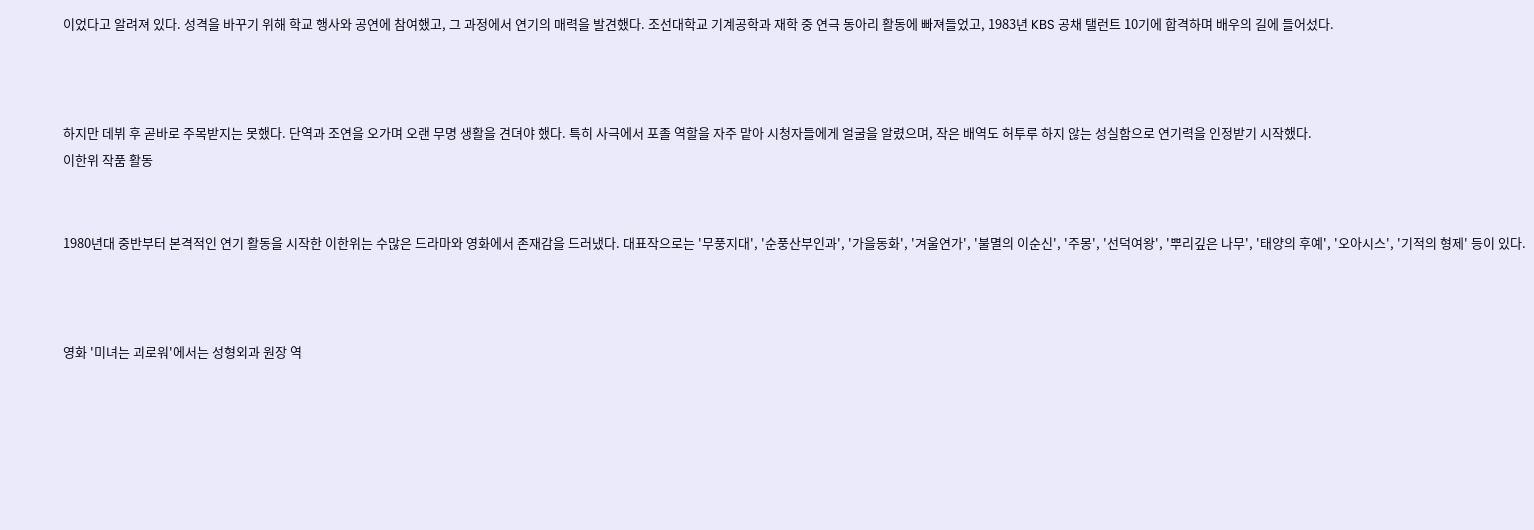이었다고 알려져 있다. 성격을 바꾸기 위해 학교 행사와 공연에 참여했고, 그 과정에서 연기의 매력을 발견했다. 조선대학교 기계공학과 재학 중 연극 동아리 활동에 빠져들었고, 1983년 KBS 공채 탤런트 10기에 합격하며 배우의 길에 들어섰다.



하지만 데뷔 후 곧바로 주목받지는 못했다. 단역과 조연을 오가며 오랜 무명 생활을 견뎌야 했다. 특히 사극에서 포졸 역할을 자주 맡아 시청자들에게 얼굴을 알렸으며, 작은 배역도 허투루 하지 않는 성실함으로 연기력을 인정받기 시작했다.
이한위 작품 활동


1980년대 중반부터 본격적인 연기 활동을 시작한 이한위는 수많은 드라마와 영화에서 존재감을 드러냈다. 대표작으로는 '무풍지대', '순풍산부인과', '가을동화', '겨울연가', '불멸의 이순신', '주몽', '선덕여왕', '뿌리깊은 나무', '태양의 후예', '오아시스', '기적의 형제' 등이 있다.



영화 '미녀는 괴로워'에서는 성형외과 원장 역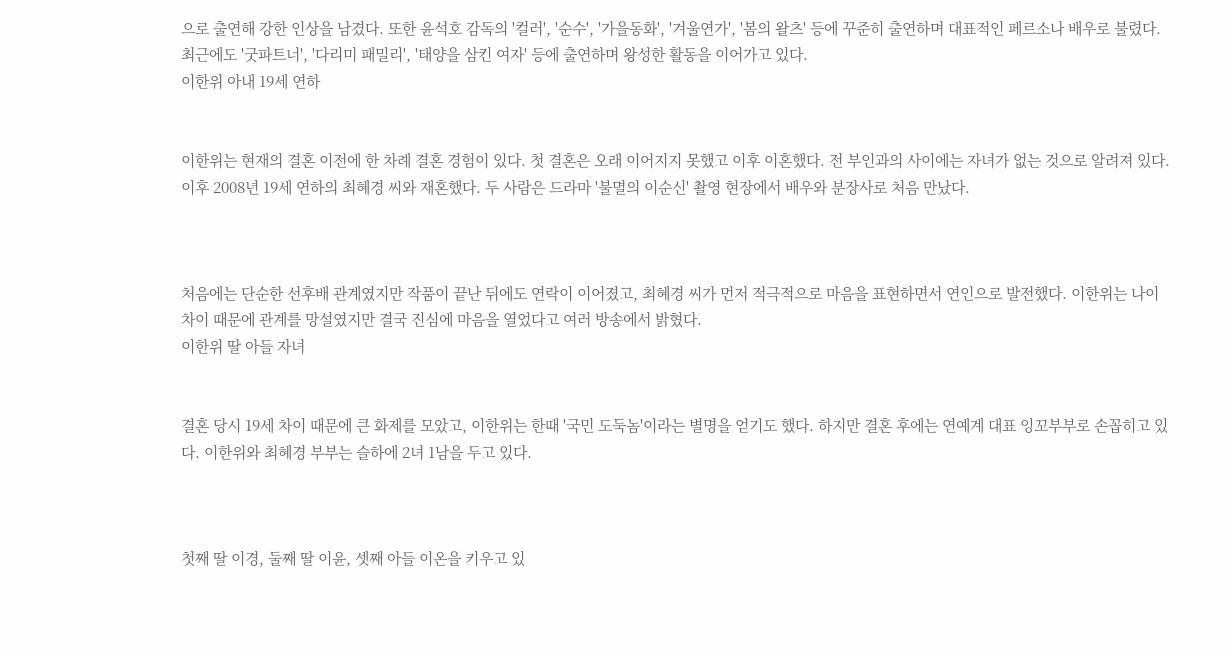으로 출연해 강한 인상을 남겼다. 또한 윤석호 감독의 '컬러', '순수', '가을동화', '겨울연가', '봄의 왈츠' 등에 꾸준히 출연하며 대표적인 페르소나 배우로 불렸다. 최근에도 '굿파트너', '다리미 패밀리', '태양을 삼킨 여자' 등에 출연하며 왕성한 활동을 이어가고 있다.
이한위 아내 19세 연하


이한위는 현재의 결혼 이전에 한 차례 결혼 경험이 있다. 첫 결혼은 오래 이어지지 못했고 이후 이혼했다. 전 부인과의 사이에는 자녀가 없는 것으로 알려져 있다. 이후 2008년 19세 연하의 최혜경 씨와 재혼했다. 두 사람은 드라마 '불멸의 이순신' 촬영 현장에서 배우와 분장사로 처음 만났다.



처음에는 단순한 선후배 관계였지만 작품이 끝난 뒤에도 연락이 이어졌고, 최혜경 씨가 먼저 적극적으로 마음을 표현하면서 연인으로 발전했다. 이한위는 나이 차이 때문에 관계를 망설였지만 결국 진심에 마음을 열었다고 여러 방송에서 밝혔다.
이한위 딸 아들 자녀


결혼 당시 19세 차이 때문에 큰 화제를 모았고, 이한위는 한때 '국민 도둑놈'이라는 별명을 얻기도 했다. 하지만 결혼 후에는 연예계 대표 잉꼬부부로 손꼽히고 있다. 이한위와 최혜경 부부는 슬하에 2녀 1남을 두고 있다.



첫째 딸 이경, 둘째 딸 이윤, 셋째 아들 이온을 키우고 있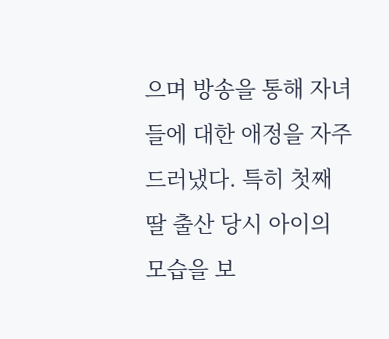으며 방송을 통해 자녀들에 대한 애정을 자주 드러냈다. 특히 첫째 딸 출산 당시 아이의 모습을 보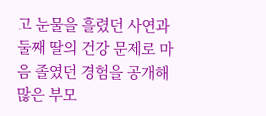고 눈물을 흘렸던 사연과 둘째 딸의 건강 문제로 마음 졸였던 경험을 공개해 많은 부모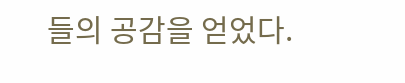들의 공감을 얻었다.